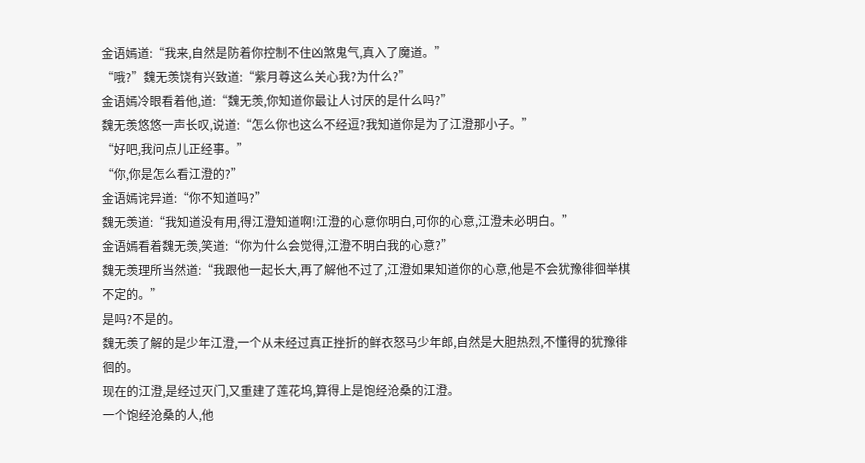金语嫣道:“我来,自然是防着你控制不住凶煞鬼气,真入了魔道。”
“哦?”魏无羡饶有兴致道:“紫月尊这么关心我?为什么?”
金语嫣冷眼看着他,道:“魏无羡,你知道你最让人讨厌的是什么吗?”
魏无羡悠悠一声长叹,说道:“怎么你也这么不经逗?我知道你是为了江澄那小子。”
“好吧,我问点儿正经事。”
“你,你是怎么看江澄的?”
金语嫣诧异道:“你不知道吗?”
魏无羡道:“我知道没有用,得江澄知道啊!江澄的心意你明白,可你的心意,江澄未必明白。”
金语嫣看着魏无羡,笑道:“你为什么会觉得,江澄不明白我的心意?”
魏无羡理所当然道:“我跟他一起长大,再了解他不过了,江澄如果知道你的心意,他是不会犹豫徘徊举棋不定的。”
是吗?不是的。
魏无羡了解的是少年江澄,一个从未经过真正挫折的鲜衣怒马少年郎,自然是大胆热烈,不懂得的犹豫徘徊的。
现在的江澄,是经过灭门,又重建了莲花坞,算得上是饱经沧桑的江澄。
一个饱经沧桑的人,他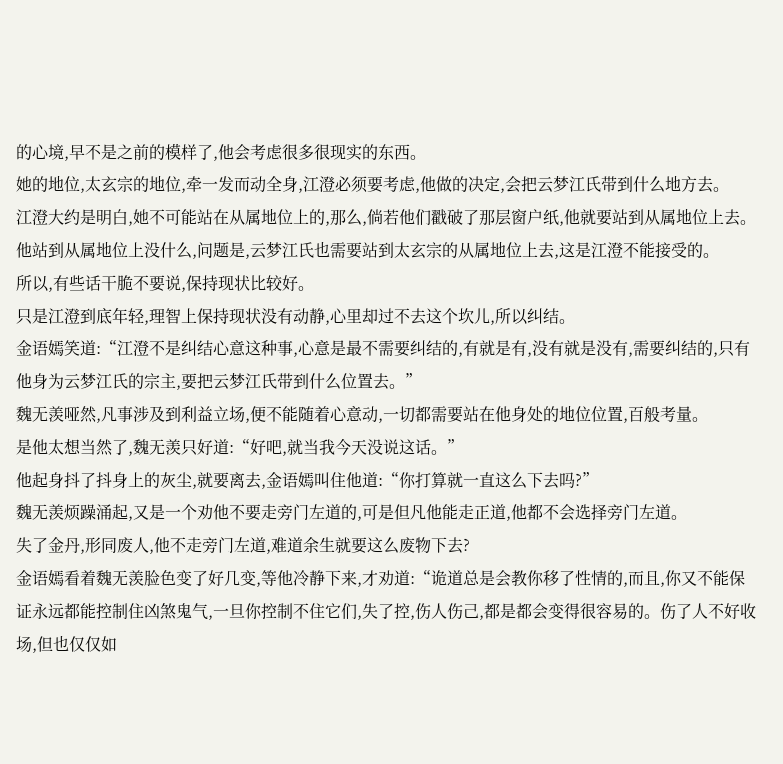的心境,早不是之前的模样了,他会考虑很多很现实的东西。
她的地位,太玄宗的地位,牵一发而动全身,江澄必须要考虑,他做的决定,会把云梦江氏带到什么地方去。
江澄大约是明白,她不可能站在从属地位上的,那么,倘若他们戳破了那层窗户纸,他就要站到从属地位上去。
他站到从属地位上没什么,问题是,云梦江氏也需要站到太玄宗的从属地位上去,这是江澄不能接受的。
所以,有些话干脆不要说,保持现状比较好。
只是江澄到底年轻,理智上保持现状没有动静,心里却过不去这个坎儿,所以纠结。
金语嫣笑道:“江澄不是纠结心意这种事,心意是最不需要纠结的,有就是有,没有就是没有,需要纠结的,只有他身为云梦江氏的宗主,要把云梦江氏带到什么位置去。”
魏无羡哑然,凡事涉及到利益立场,便不能随着心意动,一切都需要站在他身处的地位位置,百般考量。
是他太想当然了,魏无羡只好道:“好吧,就当我今天没说这话。”
他起身抖了抖身上的灰尘,就要离去,金语嫣叫住他道:“你打算就一直这么下去吗?”
魏无羡烦躁涌起,又是一个劝他不要走旁门左道的,可是但凡他能走正道,他都不会选择旁门左道。
失了金丹,形同废人,他不走旁门左道,难道余生就要这么废物下去?
金语嫣看着魏无羡脸色变了好几变,等他冷静下来,才劝道:“诡道总是会教你移了性情的,而且,你又不能保证永远都能控制住凶煞鬼气,一旦你控制不住它们,失了控,伤人伤己,都是都会变得很容易的。伤了人不好收场,但也仅仅如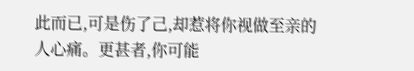此而已,可是伤了己,却惹将你视做至亲的人心痛。更甚者,你可能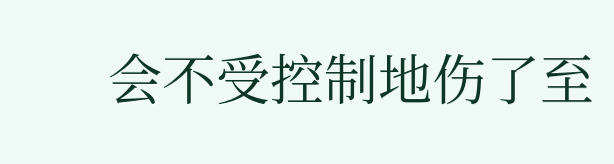会不受控制地伤了至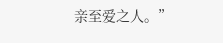亲至爱之人。”